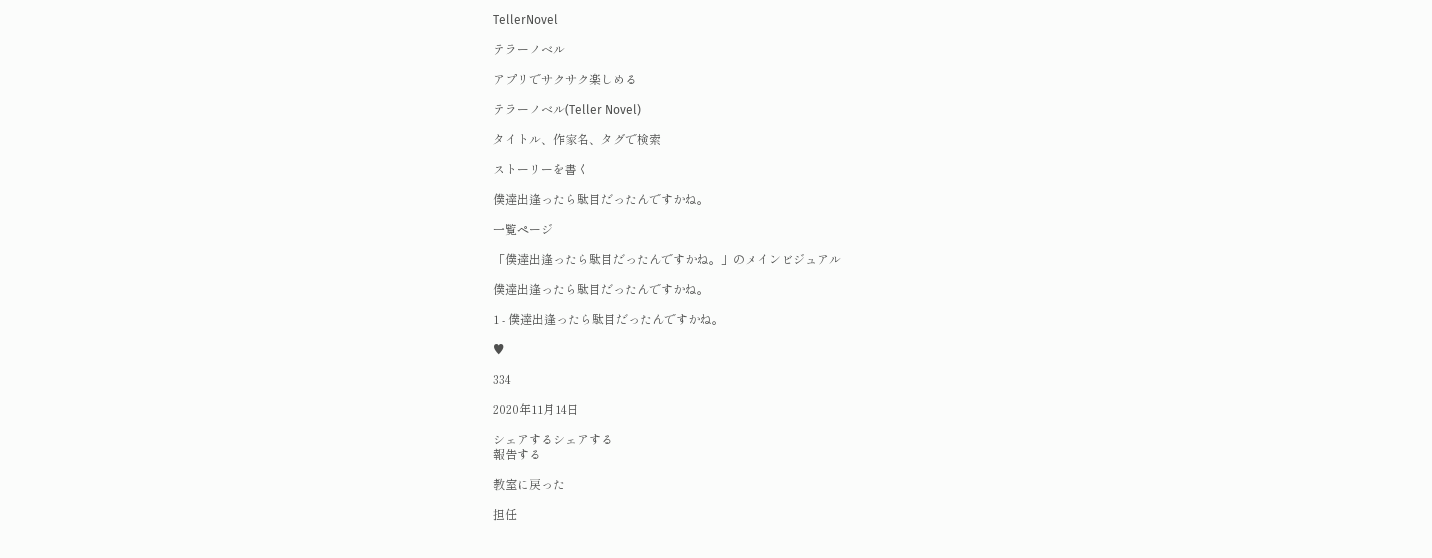TellerNovel

テラーノベル

アプリでサクサク楽しめる

テラーノベル(Teller Novel)

タイトル、作家名、タグで検索

ストーリーを書く

僕達出逢ったら駄目だったんですかね。

一覧ページ

「僕達出逢ったら駄目だったんですかね。」のメインビジュアル

僕達出逢ったら駄目だったんですかね。

1 - 僕達出逢ったら駄目だったんですかね。

♥

334

2020年11月14日

シェアするシェアする
報告する

教室に戻った

担任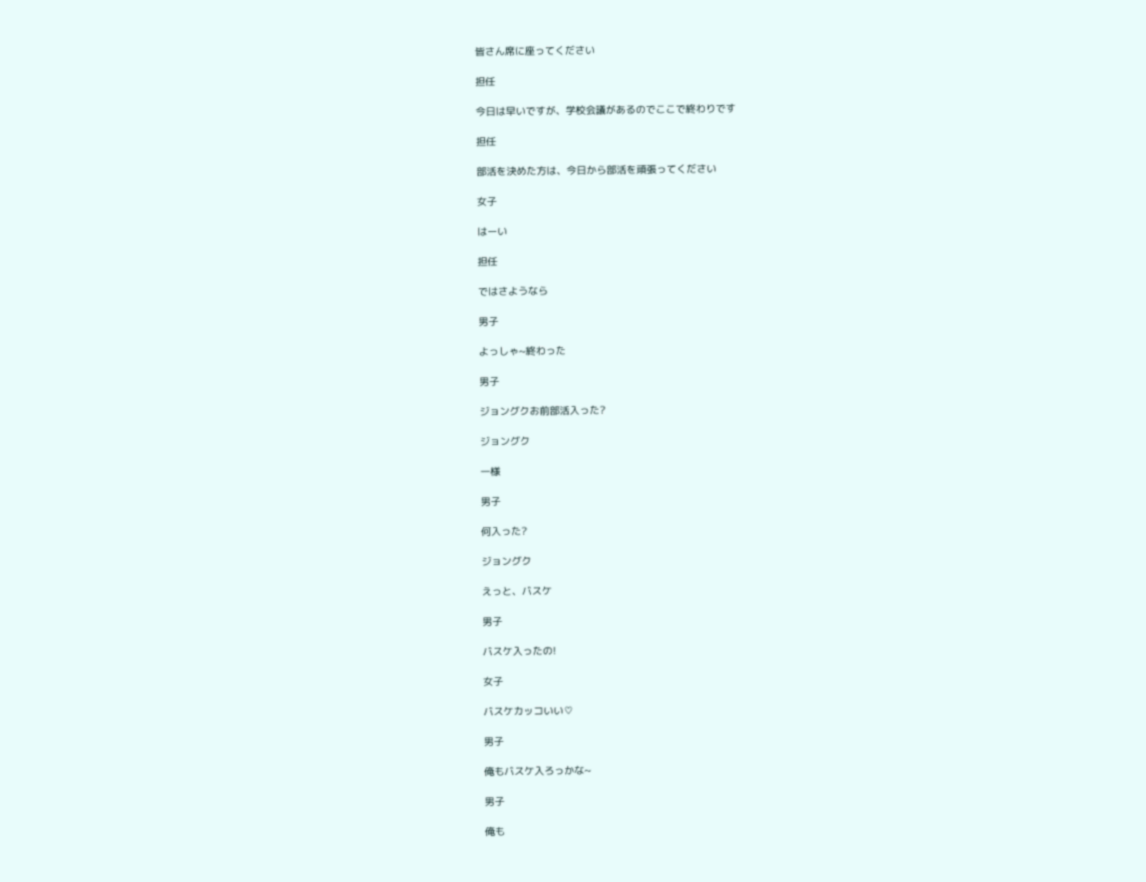皆さん席に座ってください

担任

今日は早いですが、学校会議があるのでここで終わりです

担任

部活を決めた方は、今日から部活を頑張ってください

女子

はーい

担任

ではさようなら

男子

よっしゃ~終わった

男子

ジョングクお前部活入った?

ジョングク

一様

男子

何入った?

ジョングク

えっと、バスケ

男子

バスケ入ったの!

女子

バスケカッコいい♡

男子

俺もバスケ入ろっかな~

男子

俺も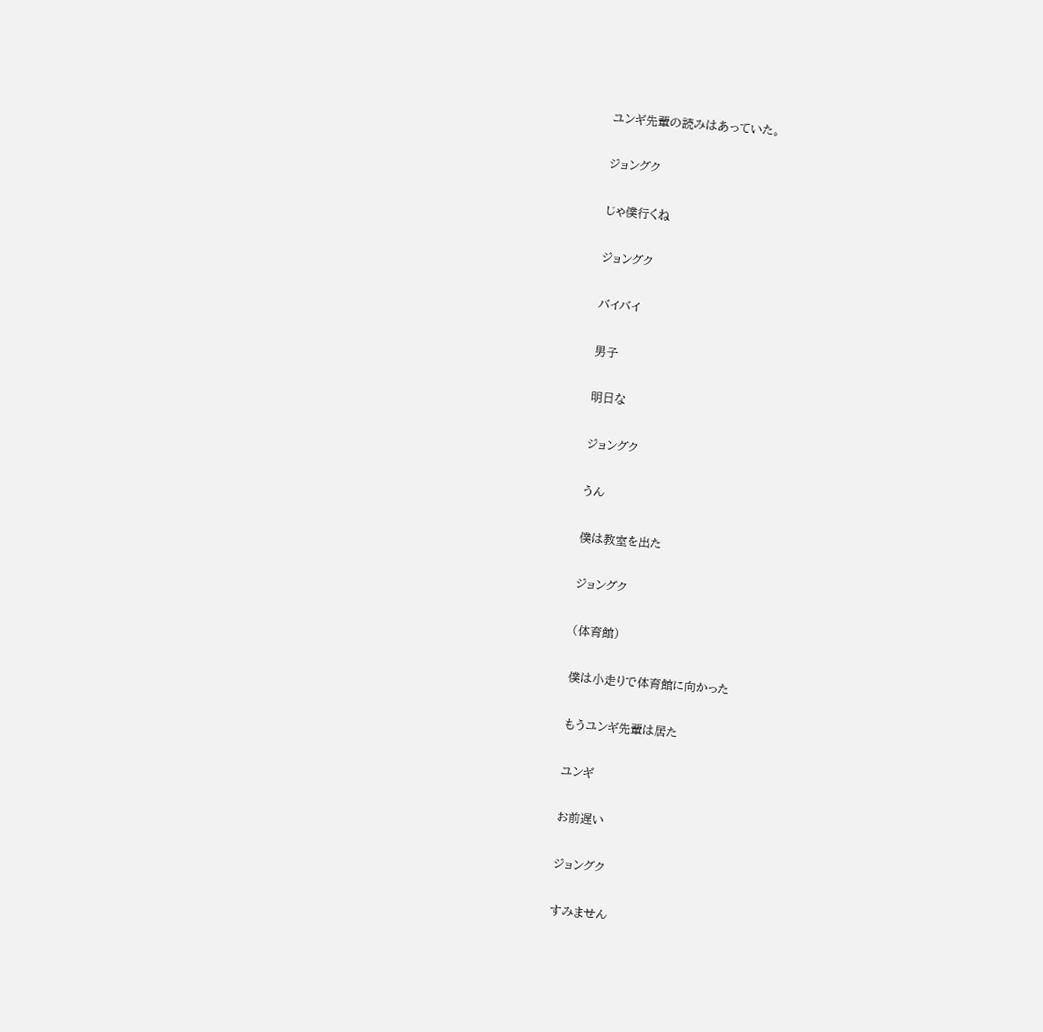ユンギ先輩の読みはあっていた。

ジョングク

じゃ僕行くね

ジョングク

バイバイ

男子

明日な

ジョングク

うん

僕は教室を出た

ジョングク

(体育館)

僕は小走りで体育館に向かった

もうユンギ先輩は居た

ユンギ

お前遅い

ジョングク

すみません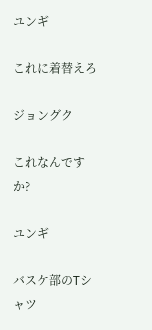ユンギ

これに着替えろ

ジョングク

これなんですか?

ユンギ

バスケ部のTシャツ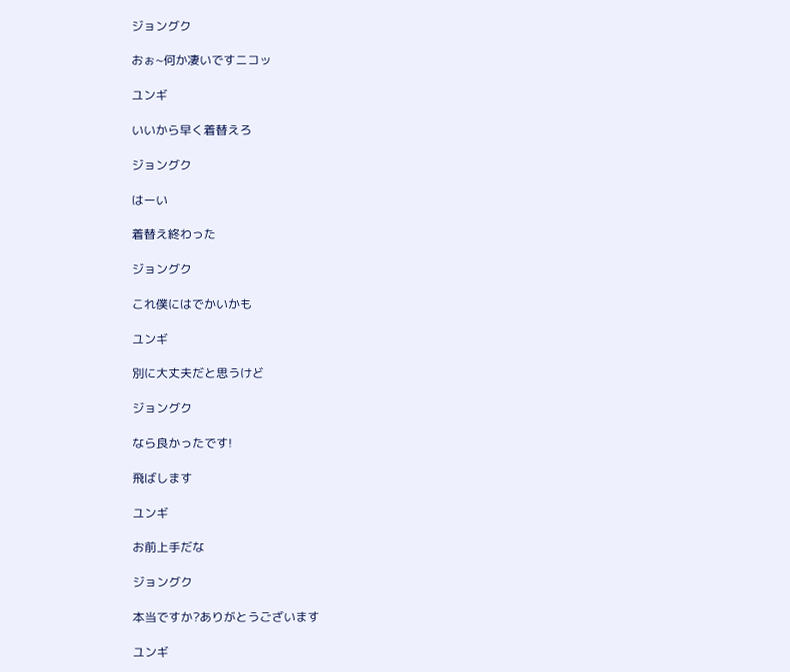ジョングク

おぉ~何か凄いですニコッ

ユンギ

いいから早く着替えろ

ジョングク

はーい

着替え終わった

ジョングク

これ僕にはでかいかも

ユンギ

別に大丈夫だと思うけど

ジョングク

なら良かったです!

飛ばします

ユンギ

お前上手だな

ジョングク

本当ですか?ありがとうございます

ユンギ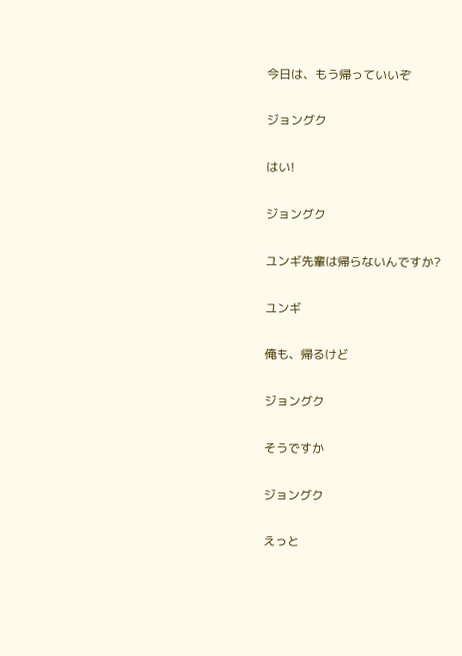今日は、もう帰っていいぞ

ジョングク

はい!

ジョングク

ユンギ先輩は帰らないんですか?

ユンギ

俺も、帰るけど

ジョングク

そうですか

ジョングク

えっと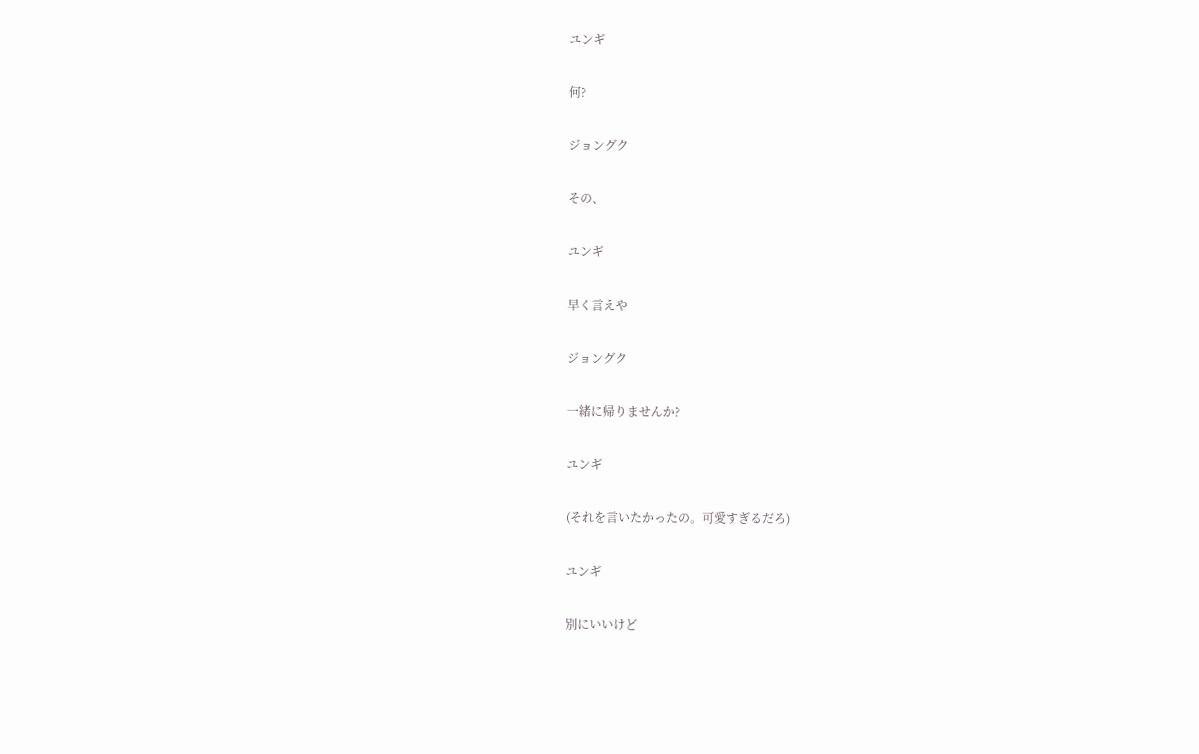ユンギ

何?

ジョングク

その、

ユンギ

早く言えや

ジョングク

一緒に帰りませんか?

ユンギ

(それを言いたかったの。可愛すぎるだろ)

ユンギ

別にいいけど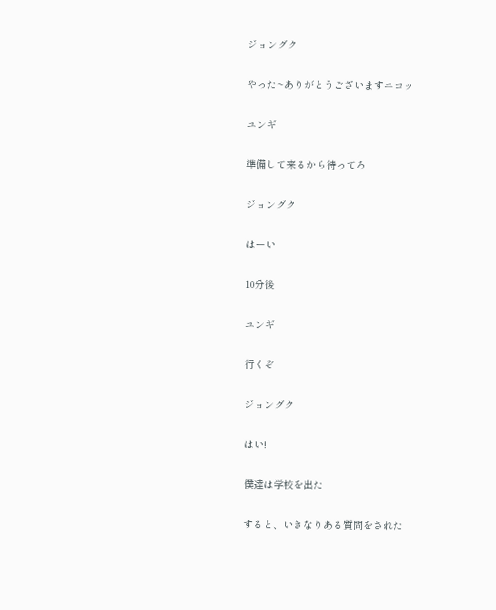ジョングク

やった~ありがとうございますニコッ

ユンギ

準備して来るから待ってろ

ジョングク

はーい

10分後

ユンギ

行くぞ

ジョングク

はい!

僕達は学校を出た

すると、いきなりある質問をされた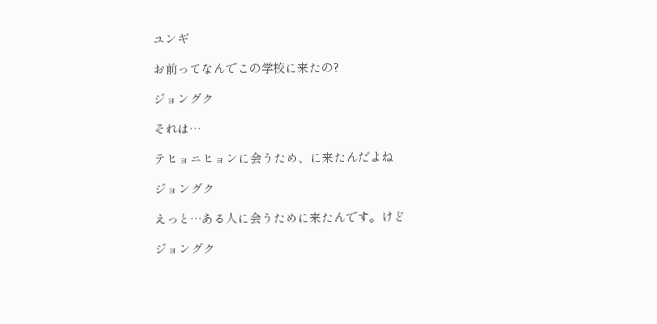ユンギ

お前ってなんでこの学校に来たの?

ジョングク

それは…

テヒョニヒョンに会うため、に来たんだよね

ジョングク

えっと…ある人に会うために来たんです。けど

ジョングク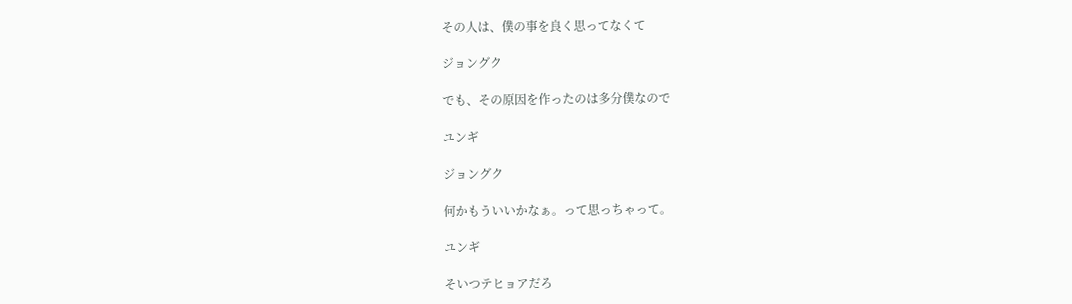その人は、僕の事を良く思ってなくて

ジョングク

でも、その原因を作ったのは多分僕なので

ユンギ

ジョングク

何かもういいかなぁ。って思っちゃって。

ユンギ

そいつテヒョアだろ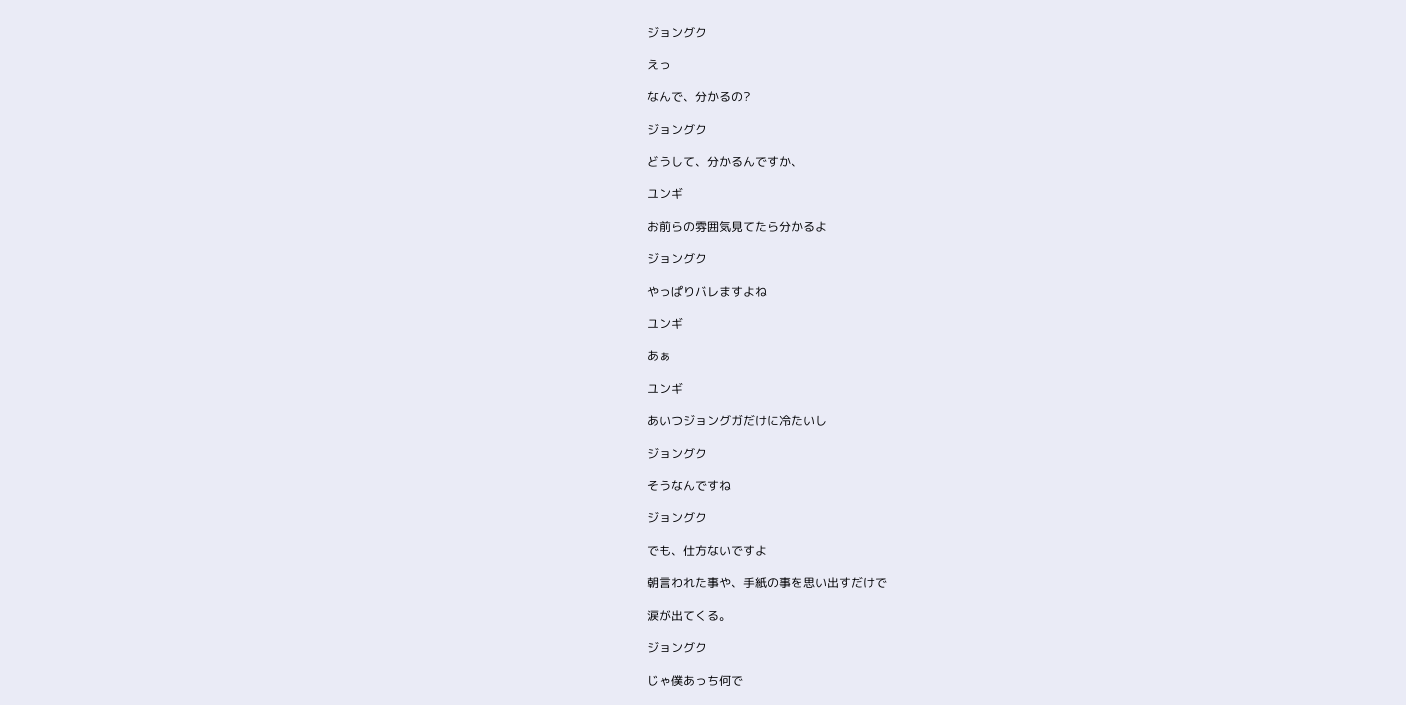ジョングク

えっ

なんで、分かるの?

ジョングク

どうして、分かるんですか、

ユンギ

お前らの雰囲気見てたら分かるよ

ジョングク

やっぱりバレますよね

ユンギ

あぁ

ユンギ

あいつジョングガだけに冷たいし

ジョングク

そうなんですね

ジョングク

でも、仕方ないですよ

朝言われた事や、手紙の事を思い出すだけで

涙が出てくる。

ジョングク

じゃ僕あっち何で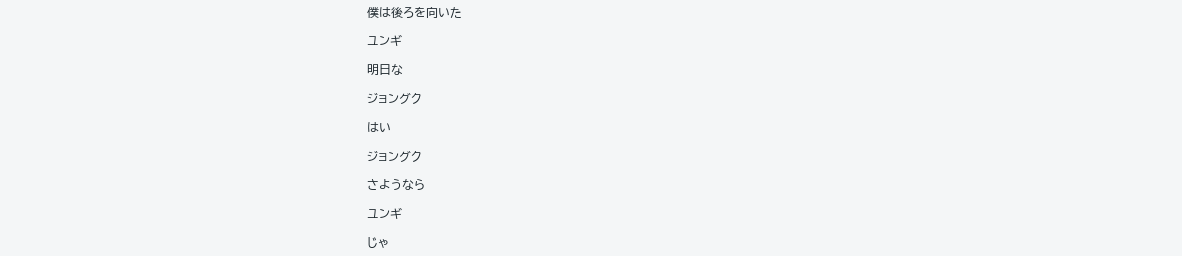僕は後ろを向いた

ユンギ

明日な

ジョングク

はい

ジョングク

さようなら

ユンギ

じゃ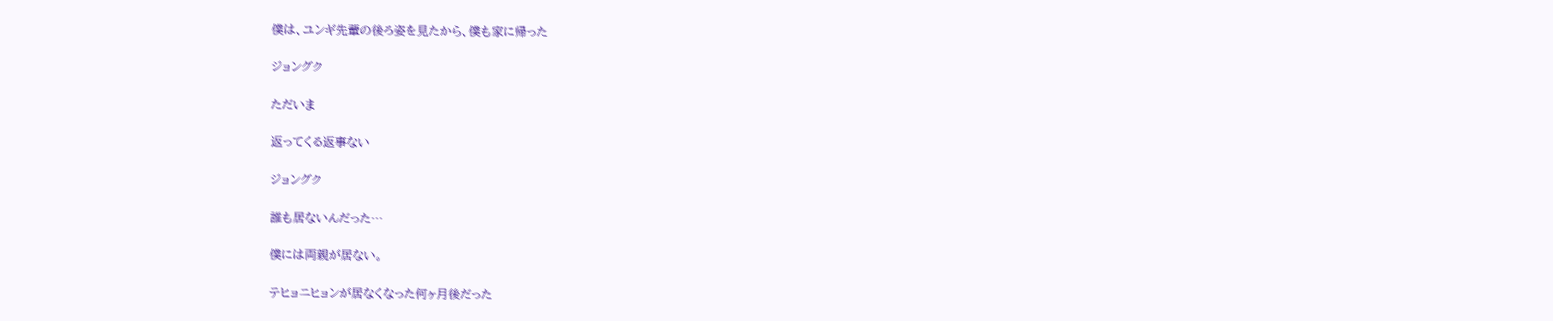僕は、ユンギ先輩の後ろ姿を見たから、僕も家に帰った

ジョングク

ただいま

返ってくる返事ない

ジョングク

誰も居ないんだった…

僕には両親が居ない。

テヒョニヒョンが居なくなった何ヶ月後だった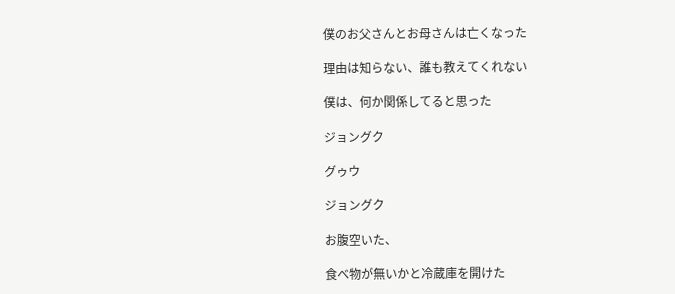僕のお父さんとお母さんは亡くなった

理由は知らない、誰も教えてくれない

僕は、何か関係してると思った

ジョングク

グゥウ

ジョングク

お腹空いた、

食べ物が無いかと冷蔵庫を開けた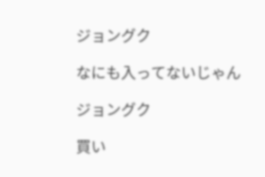ジョングク

なにも入ってないじゃん

ジョングク

買い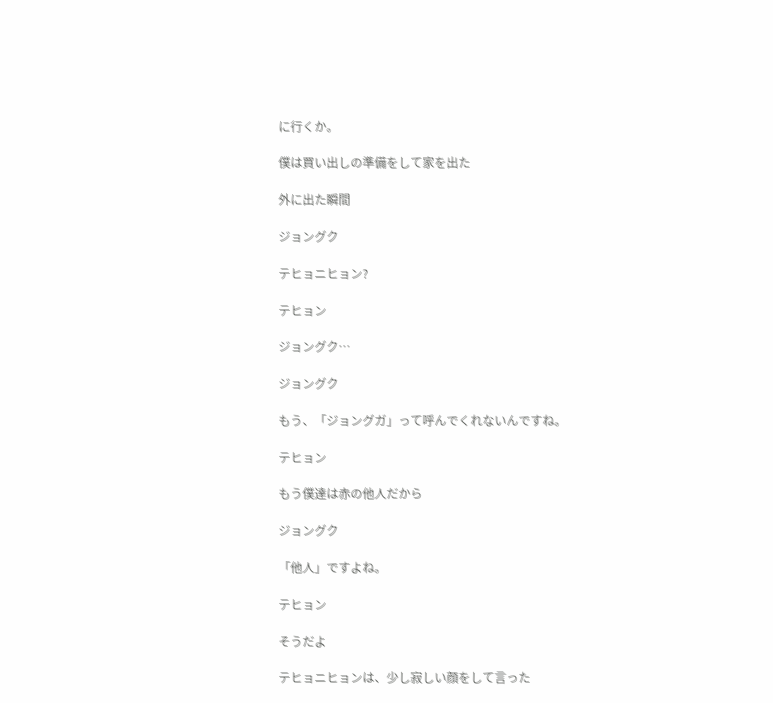に行くか。

僕は買い出しの準備をして家を出た

外に出た瞬間

ジョングク

テヒョニヒョン?

テヒョン

ジョングク…

ジョングク

もう、「ジョングガ」って呼んでくれないんですね。

テヒョン

もう僕達は赤の他人だから

ジョングク

「他人」ですよね。

テヒョン

そうだよ

テヒョニヒョンは、少し寂しい顔をして言った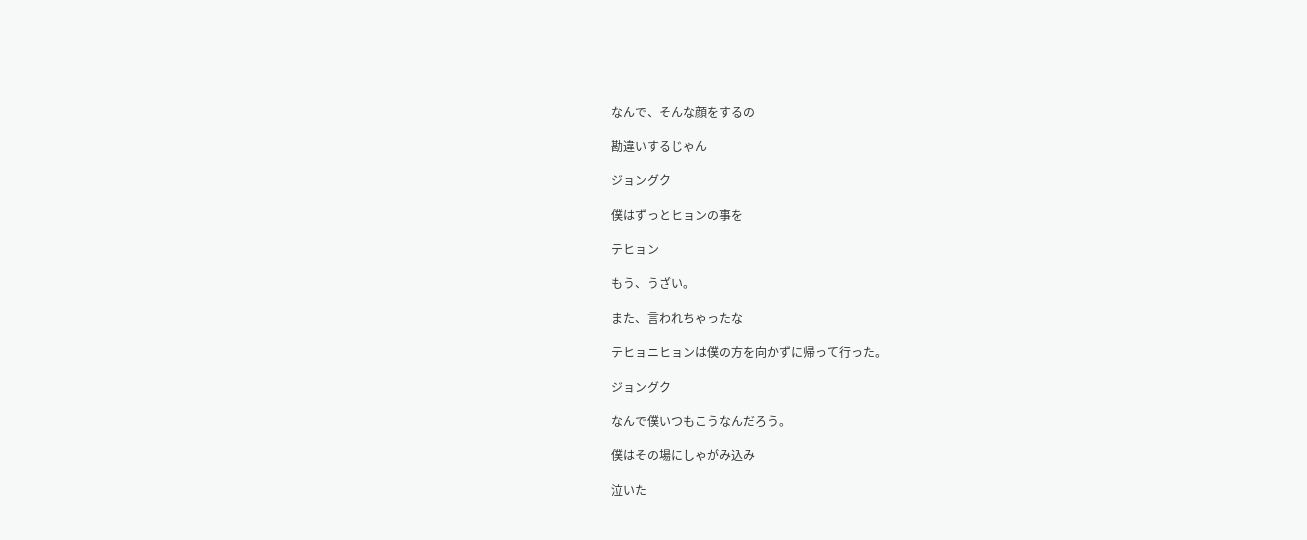なんで、そんな顔をするの

勘違いするじゃん

ジョングク

僕はずっとヒョンの事を

テヒョン

もう、うざい。

また、言われちゃったな

テヒョニヒョンは僕の方を向かずに帰って行った。

ジョングク

なんで僕いつもこうなんだろう。

僕はその場にしゃがみ込み

泣いた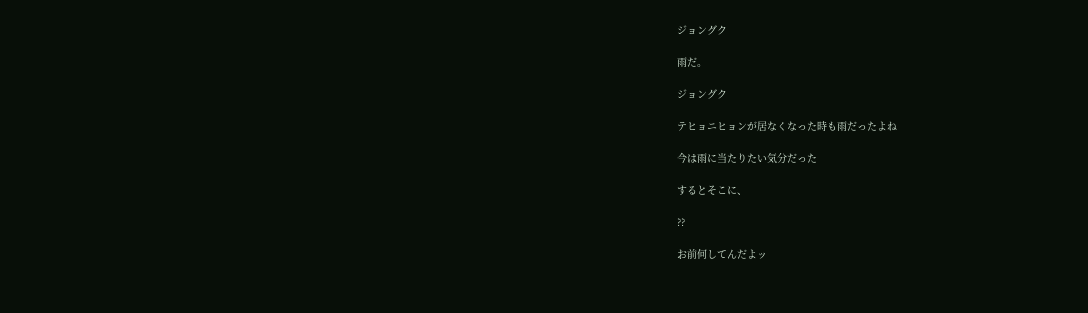ジョングク

雨だ。

ジョングク

テヒョニヒョンが居なくなった時も雨だったよね

今は雨に当たりたい気分だった

するとそこに、

??

お前何してんだよッ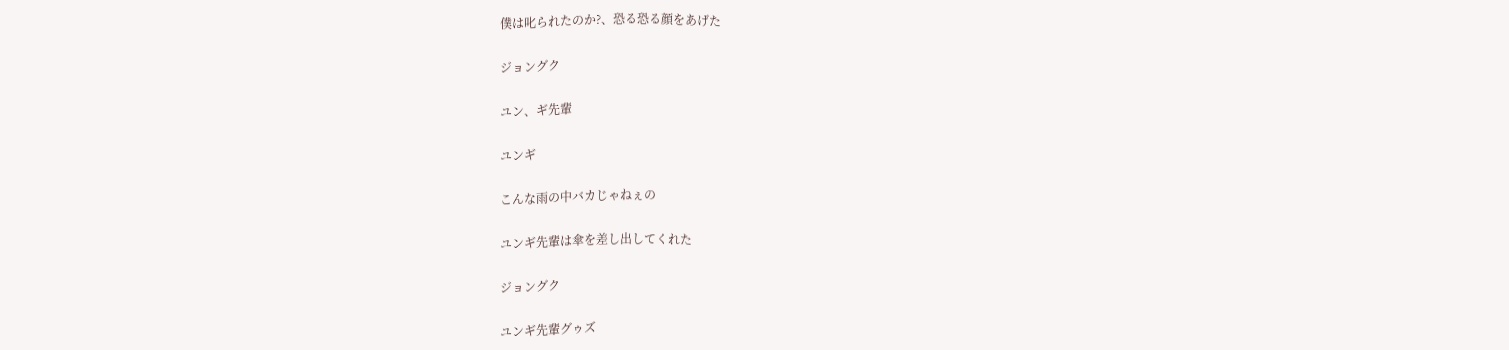僕は叱られたのか?、恐る恐る顔をあげた

ジョングク

ユン、ギ先輩

ユンギ

こんな雨の中バカじゃねぇの

ユンギ先輩は傘を差し出してくれた

ジョングク

ユンギ先輩グゥズ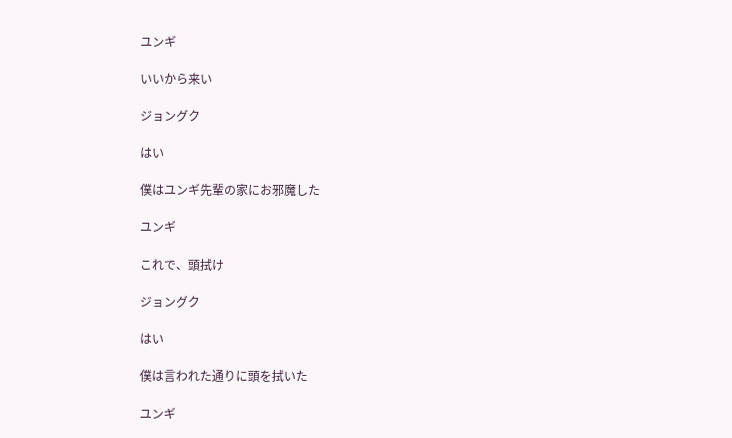ユンギ

いいから来い

ジョングク

はい

僕はユンギ先輩の家にお邪魔した

ユンギ

これで、頭拭け

ジョングク

はい

僕は言われた通りに頭を拭いた

ユンギ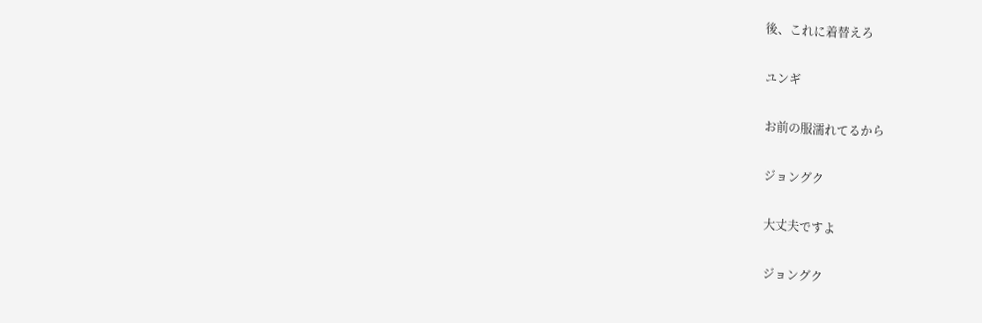後、これに着替えろ

ユンギ

お前の服濡れてるから

ジョングク

大丈夫ですよ

ジョングク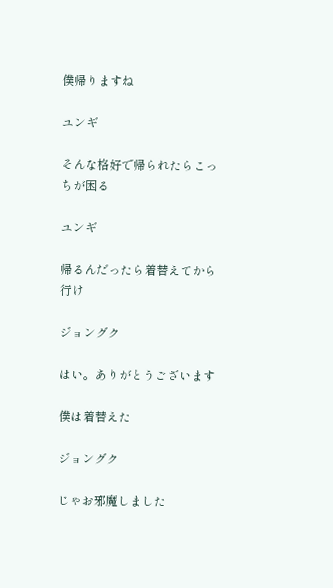僕帰りますね

ユンギ

そんな格好で帰られたらこっちが困る

ユンギ

帰るんだったら着替えてから行け

ジョングク

はい。ありがとうございます

僕は着替えた

ジョングク

じゃお邪魔しました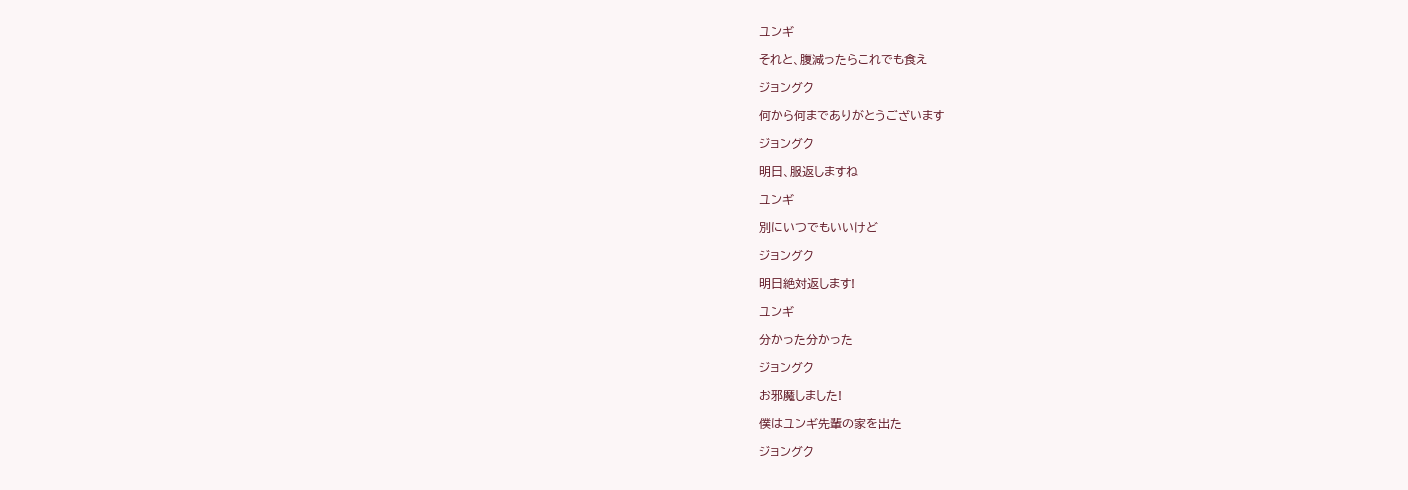ユンギ

それと、腹減ったらこれでも食え

ジョングク

何から何までありがとうございます

ジョングク

明日、服返しますね

ユンギ

別にいつでもいいけど

ジョングク

明日絶対返します!

ユンギ

分かった分かった

ジョングク

お邪魔しました!

僕はユンギ先輩の家を出た

ジョングク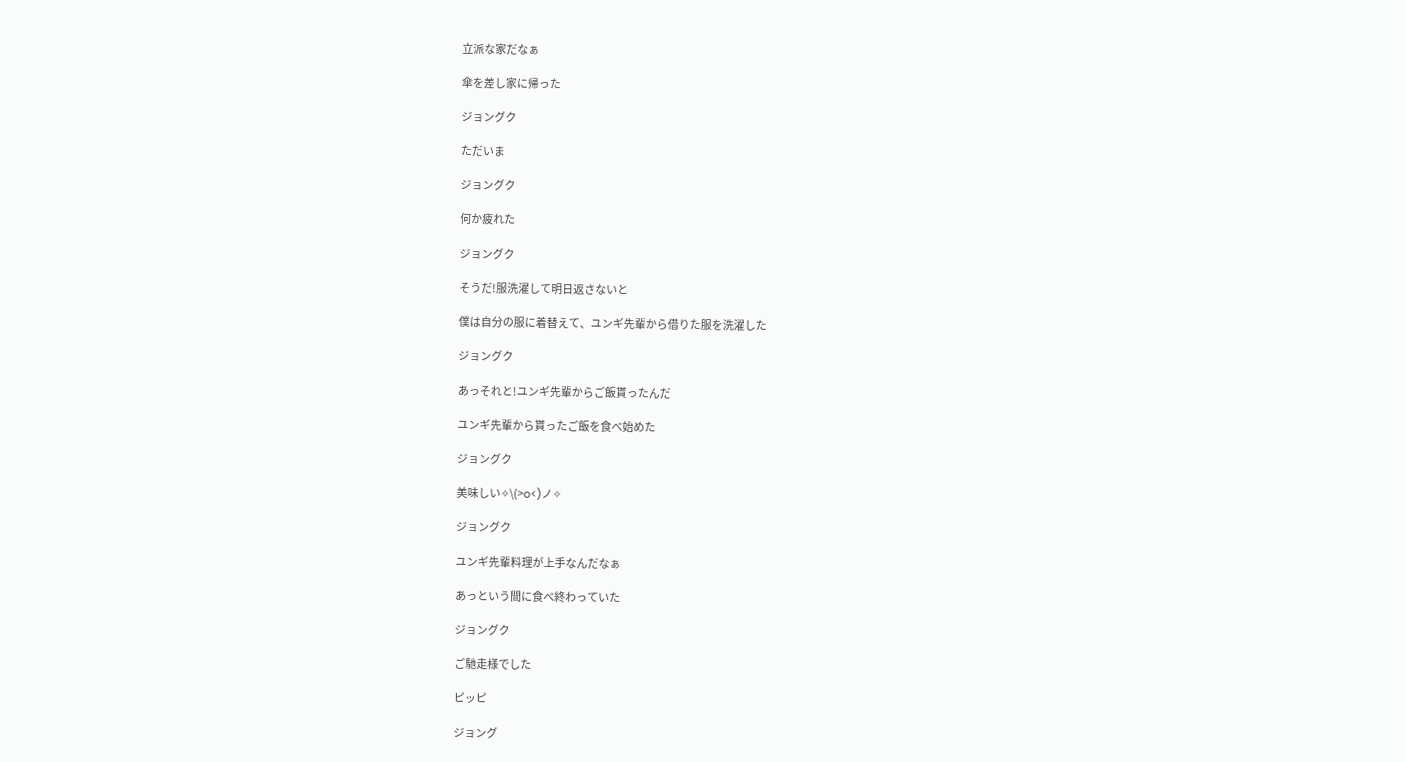立派な家だなぁ

傘を差し家に帰った

ジョングク

ただいま

ジョングク

何か疲れた

ジョングク

そうだ!服洗濯して明日返さないと

僕は自分の服に着替えて、ユンギ先輩から借りた服を洗濯した

ジョングク

あっそれと!ユンギ先輩からご飯貰ったんだ

ユンギ先輩から貰ったご飯を食べ始めた

ジョングク

美味しい✧\(>o<)ノ✧

ジョングク

ユンギ先輩料理が上手なんだなぁ

あっという間に食べ終わっていた

ジョングク

ご馳走様でした

ピッピ

ジョング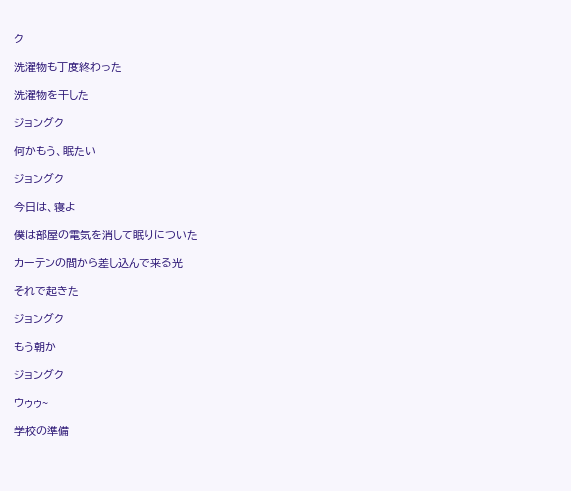ク

洗濯物も丁度終わった

洗濯物を干した

ジョングク

何かもう、眠たい

ジョングク

今日は、寝よ

僕は部屋の電気を消して眠りについた

カーテンの間から差し込んで来る光

それで起きた

ジョングク

もう朝か

ジョングク

ウゥゥ~

学校の準備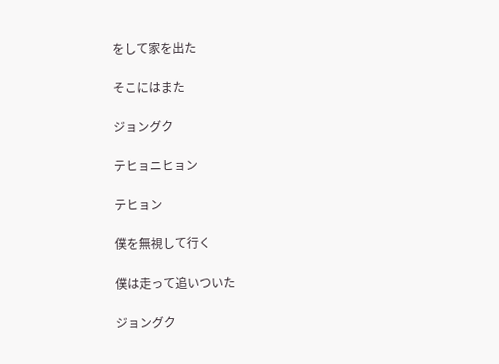をして家を出た

そこにはまた

ジョングク

テヒョニヒョン

テヒョン

僕を無視して行く

僕は走って追いついた

ジョングク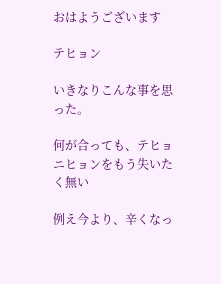おはようございます

テヒョン

いきなりこんな事を思った。

何が合っても、テヒョニヒョンをもう失いたく無い

例え今より、辛くなっ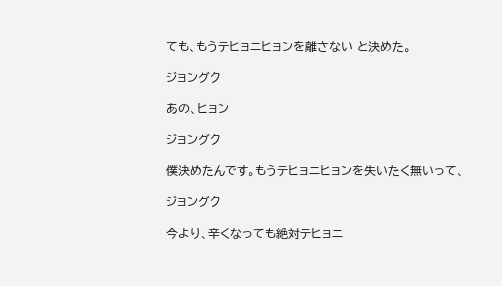ても、もうテヒョニヒョンを離さない と決めた。

ジョングク

あの、ヒョン

ジョングク

僕決めたんです。もうテヒョニヒョンを失いたく無いって、

ジョングク

今より、辛くなっても絶対テヒョニ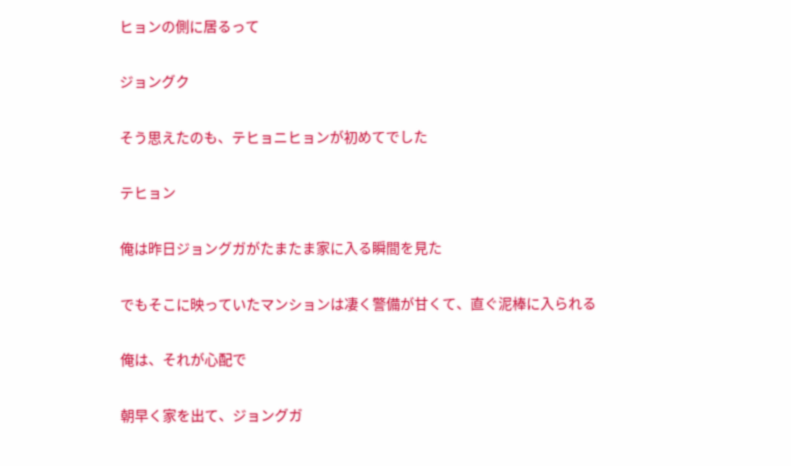ヒョンの側に居るって

ジョングク

そう思えたのも、テヒョニヒョンが初めてでした

テヒョン

俺は昨日ジョングガがたまたま家に入る瞬間を見た

でもそこに映っていたマンションは凄く警備が甘くて、直ぐ泥棒に入られる

俺は、それが心配で

朝早く家を出て、ジョングガ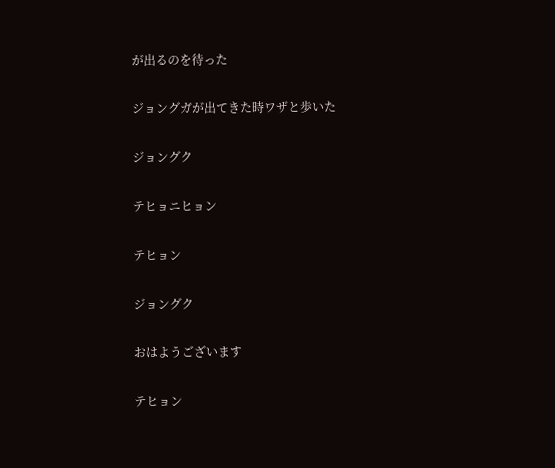が出るのを待った

ジョングガが出てきた時ワザと歩いた

ジョングク

テヒョニヒョン

テヒョン

ジョングク

おはようございます

テヒョン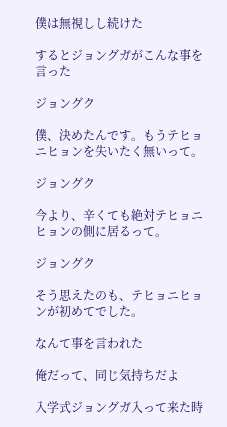僕は無視しし続けた

するとジョングガがこんな事を言った

ジョングク

僕、決めたんです。もうテヒョニヒョンを失いたく無いって。

ジョングク

今より、辛くても絶対テヒョニヒョンの側に居るって。

ジョングク

そう思えたのも、テヒョニヒョンが初めてでした。

なんて事を言われた

俺だって、同じ気持ちだよ

入学式ジョングガ入って来た時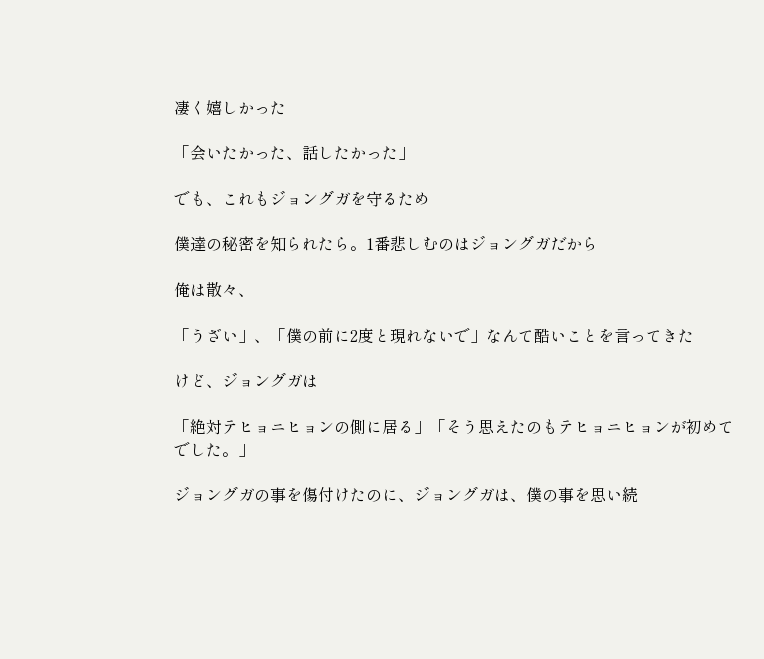凄く嬉しかった

「会いたかった、話したかった」

でも、これもジョングガを守るため

僕達の秘密を知られたら。1番悲しむのはジョングガだから

俺は散々、

「うざい」、「僕の前に2度と現れないで」なんて酷いことを言ってきた

けど、ジョングガは

「絶対テヒョニヒョンの側に居る」「そう思えたのもテヒョニヒョンが初めてでした。」

ジョングガの事を傷付けたのに、ジョングガは、僕の事を思い続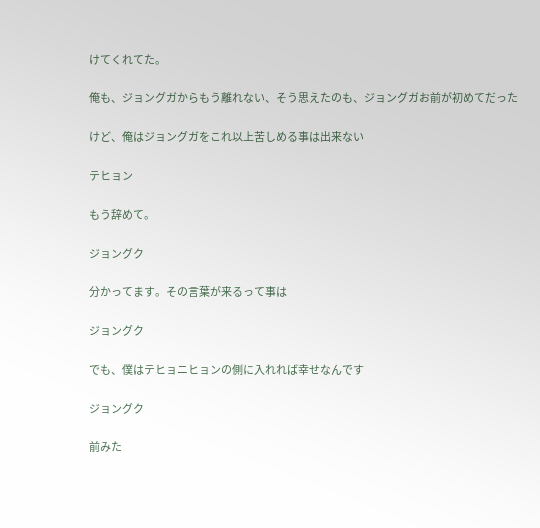けてくれてた。

俺も、ジョングガからもう離れない、そう思えたのも、ジョングガお前が初めてだった

けど、俺はジョングガをこれ以上苦しめる事は出来ない

テヒョン

もう辞めて。

ジョングク

分かってます。その言葉が来るって事は

ジョングク

でも、僕はテヒョニヒョンの側に入れれば幸せなんです

ジョングク

前みた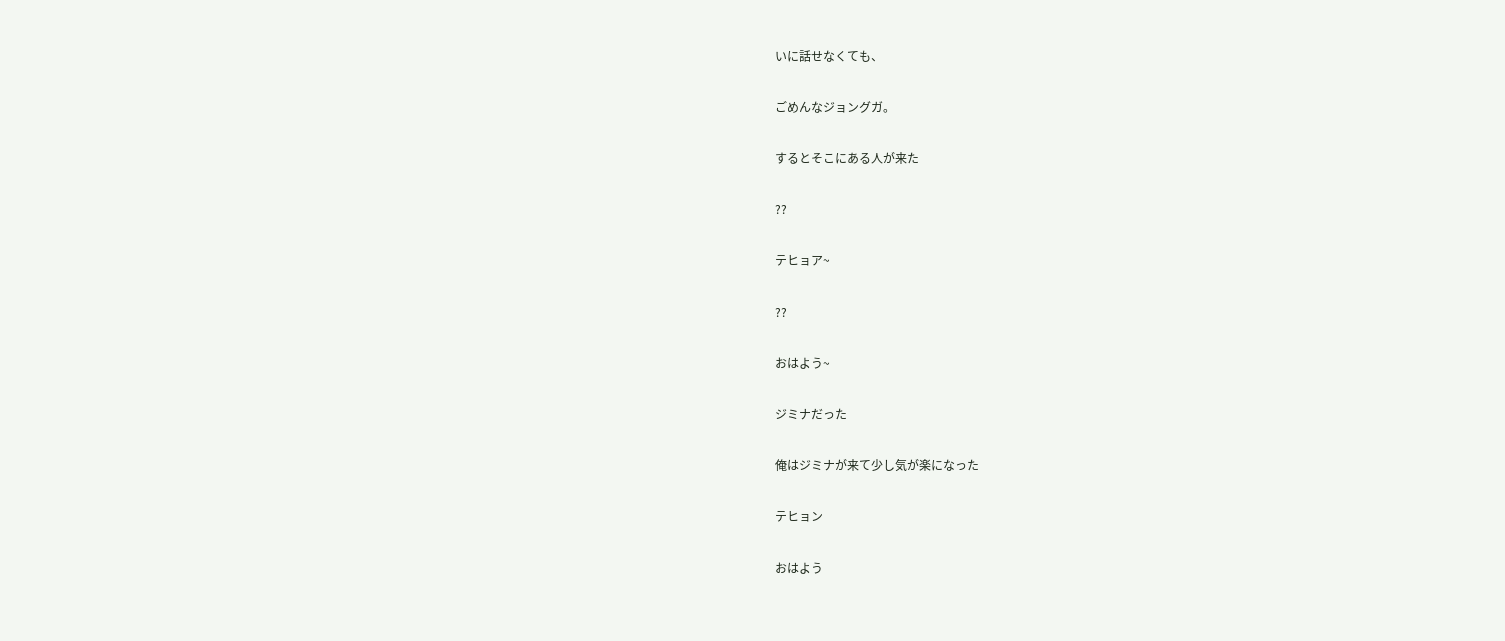いに話せなくても、

ごめんなジョングガ。

するとそこにある人が来た

??

テヒョア~

??

おはよう~

ジミナだった

俺はジミナが来て少し気が楽になった

テヒョン

おはよう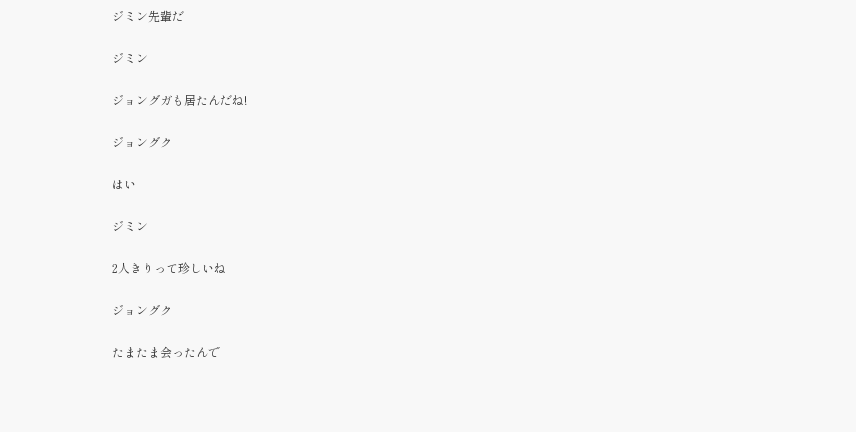ジミン先輩だ

ジミン

ジョングガも居たんだね!

ジョングク

はい

ジミン

2人きりって珍しいね

ジョングク

たまたま会ったんで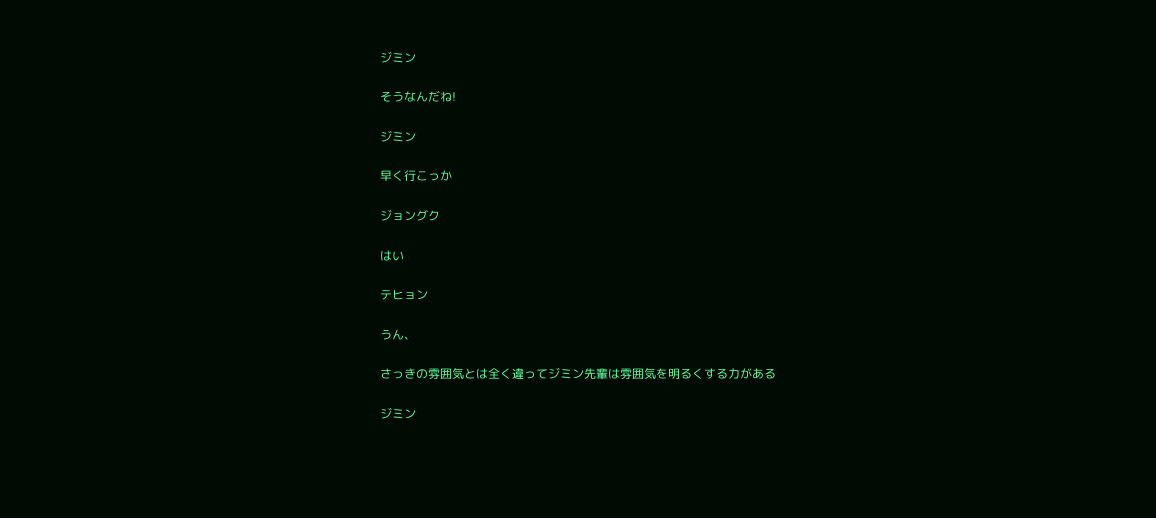ジミン

そうなんだね!

ジミン

早く行こっか

ジョングク

はい

テヒョン

うん、

さっきの雰囲気とは全く違ってジミン先輩は雰囲気を明るくする力がある

ジミン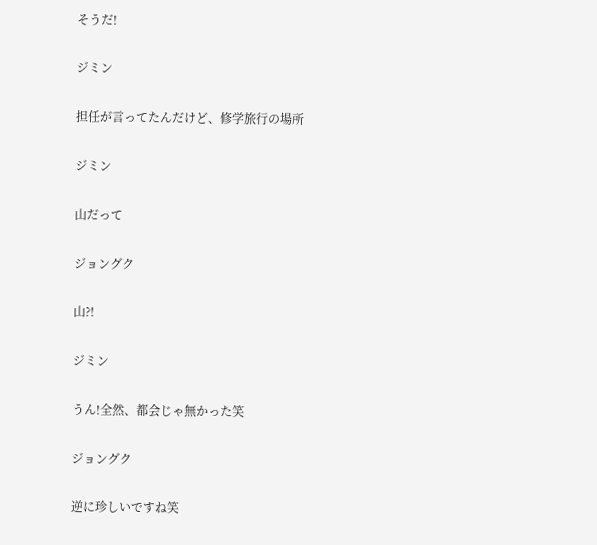そうだ!

ジミン

担任が言ってたんだけど、修学旅行の場所

ジミン

山だって

ジョングク

山?!

ジミン

うん!全然、都会じゃ無かった笑

ジョングク

逆に珍しいですね笑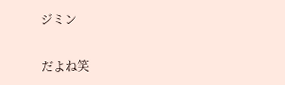ジミン

だよね笑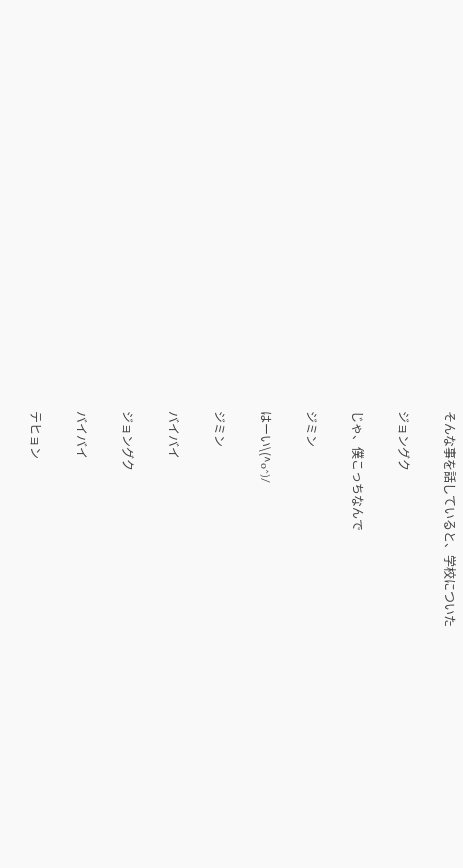そんな事を話していると、学校についた

ジョングク

じゃ、僕こっちなんで

ジミン

はーい\(^o^)/

ジミン

バイバイ

ジョングク

バイバイ

テヒョン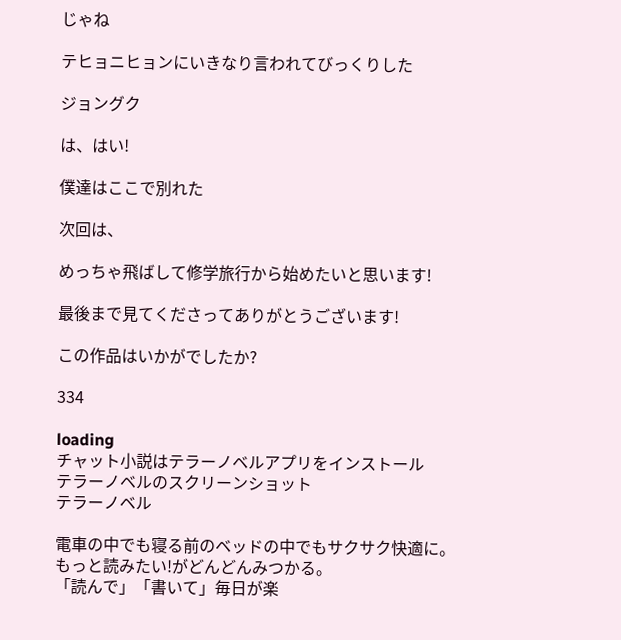じゃね

テヒョニヒョンにいきなり言われてびっくりした

ジョングク

は、はい!

僕達はここで別れた

次回は、

めっちゃ飛ばして修学旅行から始めたいと思います!

最後まで見てくださってありがとうございます!

この作品はいかがでしたか?

334

loading
チャット小説はテラーノベルアプリをインストール
テラーノベルのスクリーンショット
テラーノベル

電車の中でも寝る前のベッドの中でもサクサク快適に。
もっと読みたい!がどんどんみつかる。
「読んで」「書いて」毎日が楽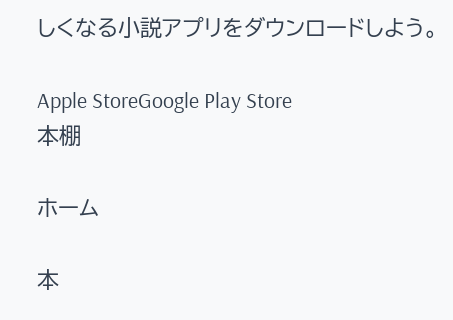しくなる小説アプリをダウンロードしよう。

Apple StoreGoogle Play Store
本棚

ホーム

本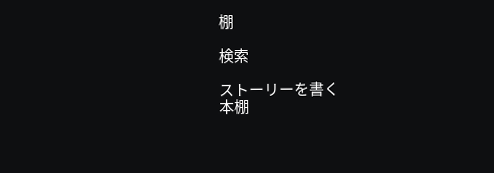棚

検索

ストーリーを書く
本棚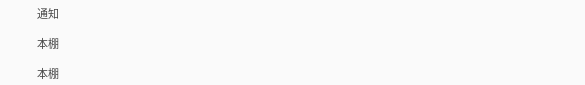通知

本棚

本棚